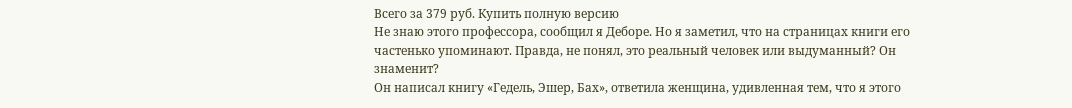Всего за 379 руб. Купить полную версию
Не знаю этого профессора, сообщил я Деборе. Но я заметил, что на страницах книги его частенько упоминают. Правда, не понял, это реальный человек или выдуманный? Он знаменит?
Он написал книгу «Гедель, Эшер, Бах», ответила женщина, удивленная тем, что я этого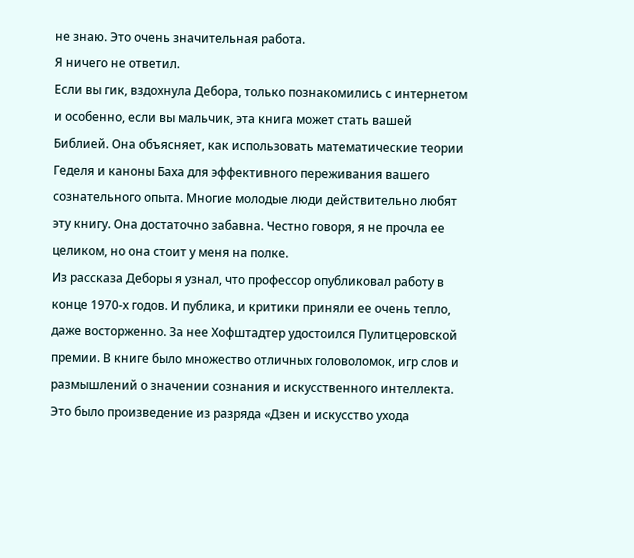не знаю. Это очень значительная работа.
Я ничего не ответил.
Если вы гик, вздохнула Дебора, только познакомились с интернетом и особенно, если вы мальчик, эта книга может стать вашей Библией. Она объясняет, как использовать математические теории Геделя и каноны Баха для эффективного переживания вашего сознательного опыта. Многие молодые люди действительно любят эту книгу. Она достаточно забавна. Честно говоря, я не прочла ее целиком, но она стоит у меня на полке.
Из рассказа Деборы я узнал, что профессор опубликовал работу в конце 1970-х годов. И публика, и критики приняли ее очень тепло, даже восторженно. За нее Хофштадтер удостоился Пулитцеровской премии. В книге было множество отличных головоломок, игр слов и размышлений о значении сознания и искусственного интеллекта. Это было произведение из разряда «Дзен и искусство ухода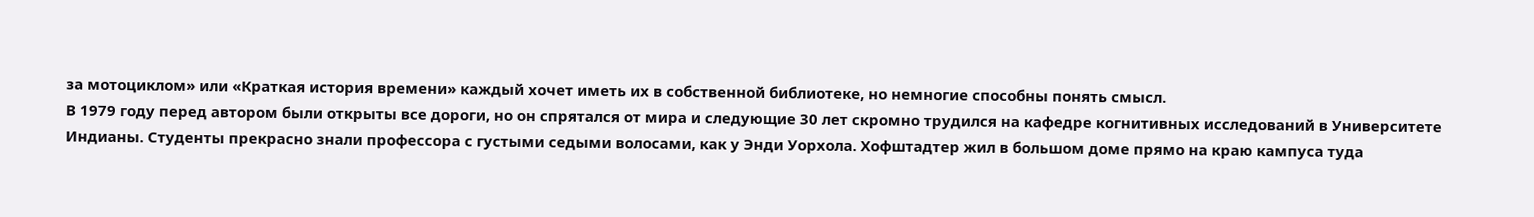за мотоциклом» или «Краткая история времени» каждый хочет иметь их в собственной библиотеке, но немногие способны понять смысл.
В 1979 году перед автором были открыты все дороги, но он спрятался от мира и следующие 30 лет скромно трудился на кафедре когнитивных исследований в Университете Индианы. Студенты прекрасно знали профессора с густыми седыми волосами, как у Энди Уорхола. Хофштадтер жил в большом доме прямо на краю кампуса туда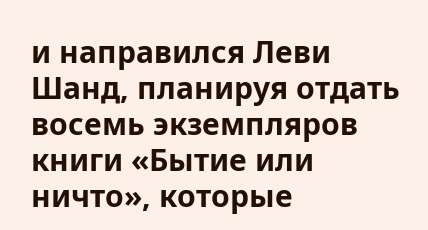и направился Леви Шанд, планируя отдать восемь экземпляров книги «Бытие или ничто», которые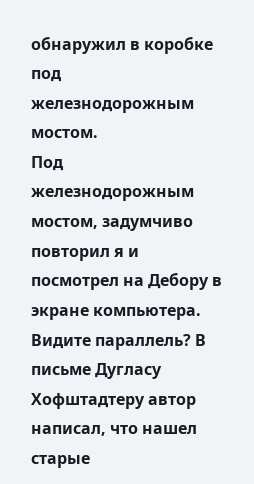обнаружил в коробке под железнодорожным мостом.
Под железнодорожным мостом, задумчиво повторил я и посмотрел на Дебору в экране компьютера. Видите параллель? В письме Дугласу Хофштадтеру автор написал, что нашел старые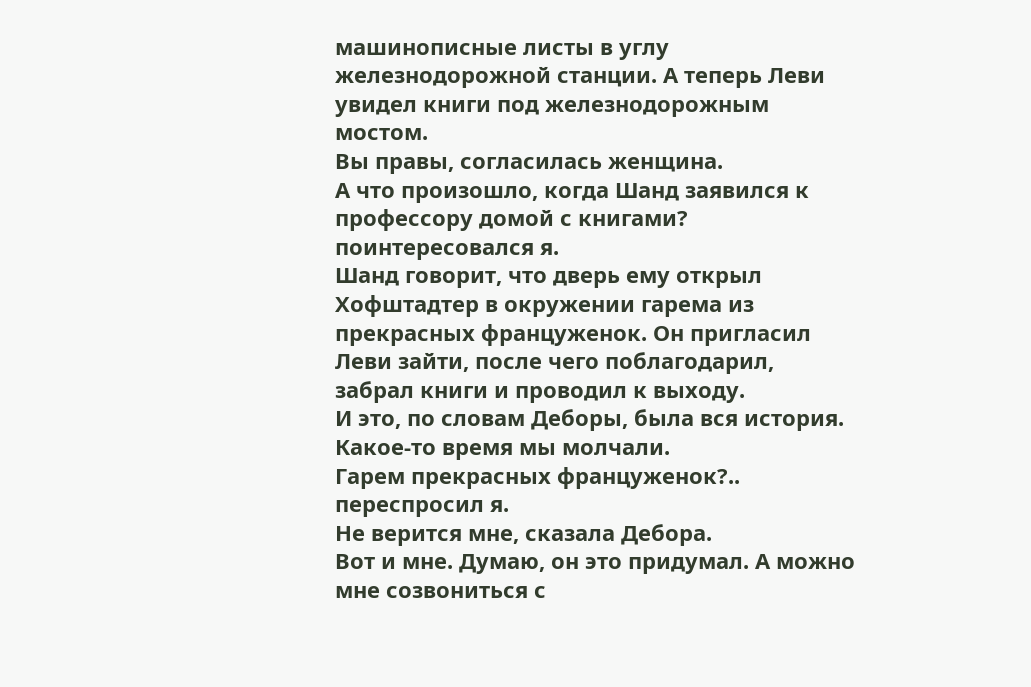машинописные листы в углу железнодорожной станции. А теперь Леви увидел книги под железнодорожным мостом.
Вы правы, согласилась женщина.
А что произошло, когда Шанд заявился к профессору домой с книгами? поинтересовался я.
Шанд говорит, что дверь ему открыл Хофштадтер в окружении гарема из прекрасных француженок. Он пригласил Леви зайти, после чего поблагодарил, забрал книги и проводил к выходу.
И это, по словам Деборы, была вся история. Какое-то время мы молчали.
Гарем прекрасных француженок?.. переспросил я.
Не верится мне, сказала Дебора.
Вот и мне. Думаю, он это придумал. А можно мне созвониться с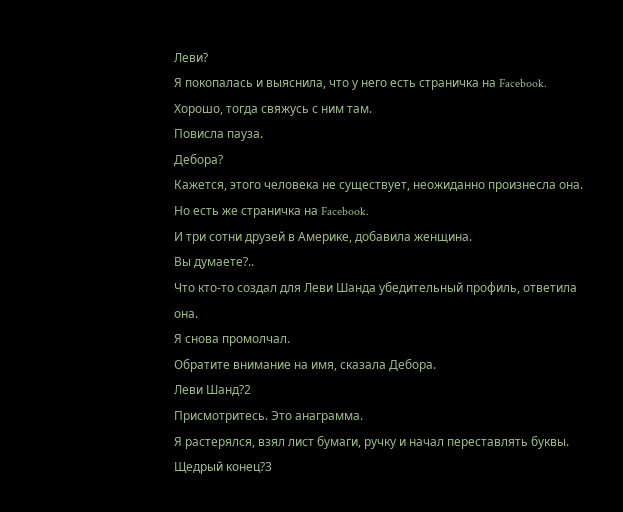Леви?
Я покопалась и выяснила, что у него есть страничка на Facebook.
Хорошо, тогда свяжусь с ним там.
Повисла пауза.
Дебора?
Кажется, этого человека не существует, неожиданно произнесла она.
Но есть же страничка на Facebook.
И три сотни друзей в Америке, добавила женщина.
Вы думаете?..
Что кто-то создал для Леви Шанда убедительный профиль, ответила она.
Я снова промолчал.
Обратите внимание на имя, сказала Дебора.
Леви Шанд?2
Присмотритесь. Это анаграмма.
Я растерялся, взял лист бумаги, ручку и начал переставлять буквы.
Щедрый конец?3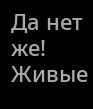Да нет же! Живые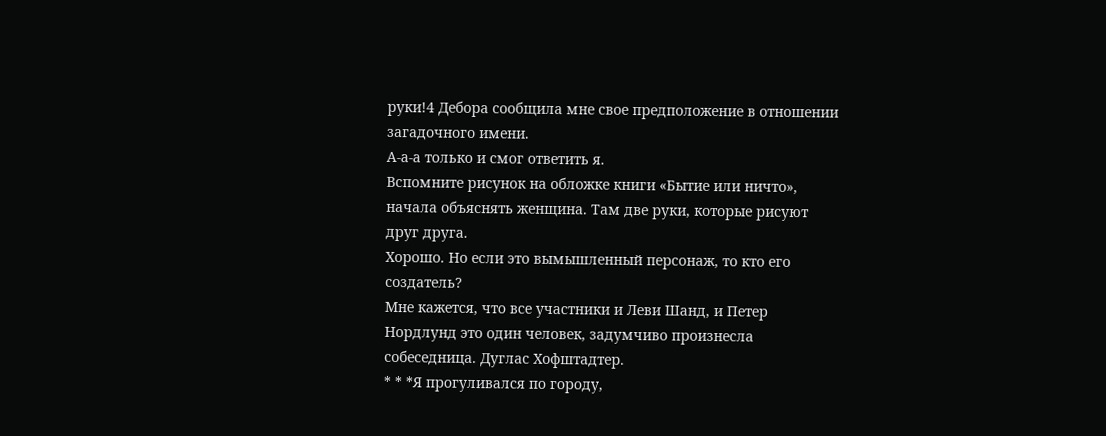руки!4 Дебора сообщила мне свое предположение в отношении загадочного имени.
А-а-а только и смог ответить я.
Вспомните рисунок на обложке книги «Бытие или ничто», начала объяснять женщина. Там две руки, которые рисуют друг друга.
Хорошо. Но если это вымышленный персонаж, то кто его создатель?
Мне кажется, что все участники и Леви Шанд, и Петер Нордлунд это один человек, задумчиво произнесла собеседница. Дуглас Хофштадтер.
* * *Я прогуливался по городу,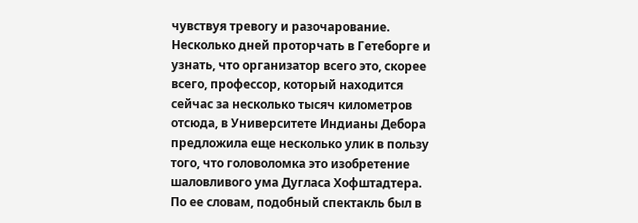чувствуя тревогу и разочарование. Несколько дней проторчать в Гетеборге и узнать, что организатор всего это, скорее всего, профессор, который находится сейчас за несколько тысяч километров отсюда, в Университете Индианы Дебора предложила еще несколько улик в пользу того, что головоломка это изобретение шаловливого ума Дугласа Хофштадтера. По ее словам, подобный спектакль был в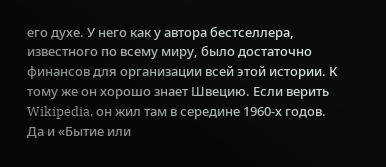его духе. У него как у автора бестселлера, известного по всему миру, было достаточно финансов для организации всей этой истории. К тому же он хорошо знает Швецию. Если верить Wikipedia, он жил там в середине 1960-х годов. Да и «Бытие или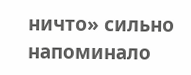ничто» сильно напоминало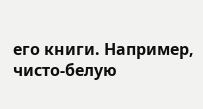его книги. Например, чисто-белую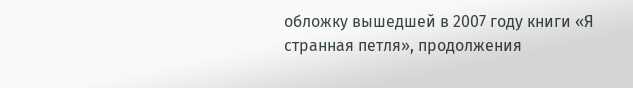обложку вышедшей в 2007 году книги «Я странная петля», продолжения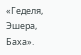«Геделя, Эшера, Баха».